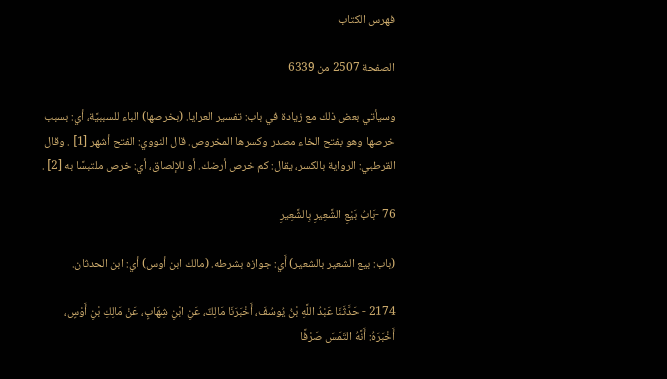فهرس الكتاب

الصفحة 2507 من 6339

وسيأتي بعض ذلك مع زيادة في باب: تفسير العرايا. (بخرصها) الباء للسببيَّة، أي: بسبب خرصها وهو بفتح الخاء مصدر وكسرها المخروص. قال النووي: الفتح أشهر [1] . وقال القرطبي: الرواية بالكسر، يقال: كم خرص أرضك. أو للإلصاق، أي: خرص ملتبسًا به [2] .

76 -بَابُ بَيْعِ الشَّعِيرِ بِالشَّعِيرِ

(باب: بيع الشعير بالشعير) أَي: جوازه بشرطه. (مالك ابن أوس) أي: ابن الحدثان.

2174 - حَدَّثَنَا عَبْدُ اللَّهِ بْنُ يُوسُفَ، أَخْبَرَنَا مَالِكٌ، عَنِ ابْنِ شِهَابٍ، عَنْ مَالِكِ بْنِ أَوْسٍ، أَخْبَرَهُ: أَنَّهُ التَمَسَ صَرْفًا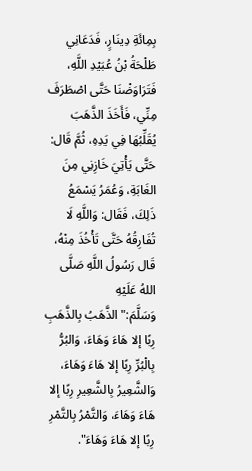بِمِائَةِ دِينَارٍ، فَدَعَانِي طَلْحَةُ بْنُ عُبَيْدِ اللَّهِ، فَتَرَاوَضْنَا حَتَّى اصْطَرَفَ مِنِّي، فَأَخَذَ الذَّهَبَ يُقَلِّبُهَا فِي يَدِهِ، ثُمَّ قَال: حَتَّى يَأْتِيَ خَازِنِي مِنَ الغَابَةِ، وَعُمَرُ يَسْمَعُ ذَلِكَ، فَقَال: وَاللَّهِ لَا تُفَارِقُهُ حَتَّى تَأْخُذَ مِنْهُ، قَال رَسُولُ اللَّهِ صَلَّى اللهُ عَلَيْهِ وَسَلَّمَ:"الذَّهَبُ بِالذَّهَبِ رِبًا إلا هَاءَ وَهَاءَ، وَالبُرُّ بِالْبُرِّ رِبًا إلا هَاءَ وَهَاءَ، وَالشَّعِيرُ بِالشَّعِيرِ رِبًا إلا هَاءَ وَهَاءَ، وَالتَّمْرُ بِالتَّمْرِ رِبًا إلا هَاءَ وَهَاءَ".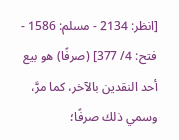[انظر: 2134 - مسلم: 1586 - فتح: 4/ 377] (صرفًا) هو بيع أحد النقدين بالآخر، كما مرَّ، وسمي ذلك صرفًا؛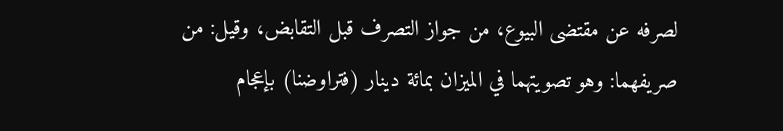لصرفه عن مقتضى البيوع، من جواز التصرف قبل التقابض، وقيل: من صريفهما: وهو تصويتهما في الميزان بمائة دينار (فتراوضنا) بإعجام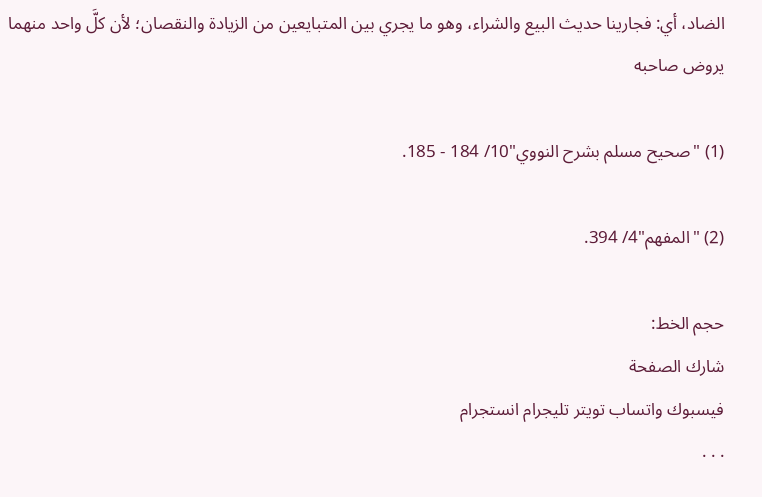الضاد، أي: فجارينا حديث البيع والشراء، وهو ما يجري بين المتبايعين من الزيادة والنقصان؛ لأن كلَّ واحد منهما يروض صاحبه

(1) "صحيح مسلم بشرح النووي"10/ 184 - 185.

(2) "المفهم"4/ 394.

حجم الخط:
شارك الصفحة
فيسبوك واتساب تويتر تليجرام انستجرام
. . .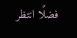فضلًا انتظر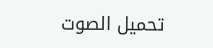تحميل الصوت